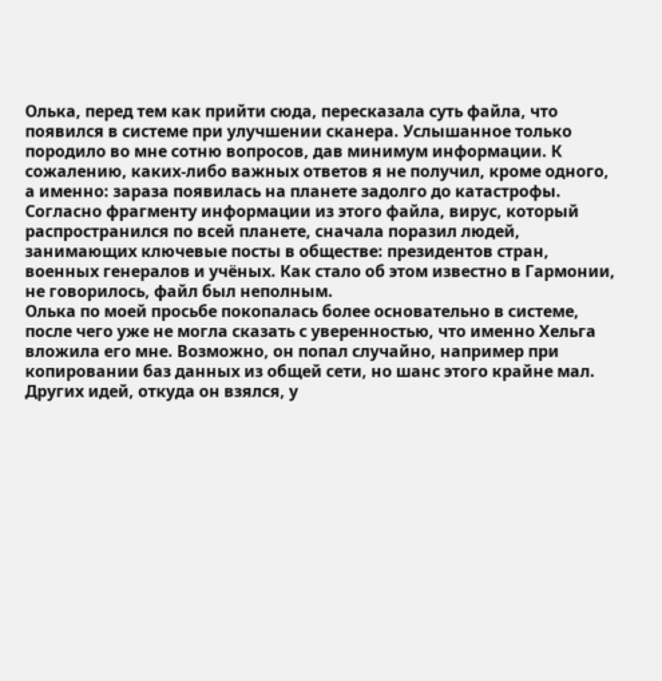Олька, перед тем как прийти сюда, пересказала суть файла, что появился в системе при улучшении сканера. Услышанное только породило во мне сотню вопросов, дав минимум информации. К сожалению, каких-либо важных ответов я не получил, кроме одного, а именно: зараза появилась на планете задолго до катастрофы.
Согласно фрагменту информации из этого файла, вирус, который распространился по всей планете, сначала поразил людей, занимающих ключевые посты в обществе: президентов стран, военных генералов и учёных. Как стало об этом известно в Гармонии, не говорилось, файл был неполным.
Олька по моей просьбе покопалась более основательно в системе, после чего уже не могла сказать с уверенностью, что именно Хельга вложила его мне. Возможно, он попал случайно, например при копировании баз данных из общей сети, но шанс этого крайне мал. Других идей, откуда он взялся, у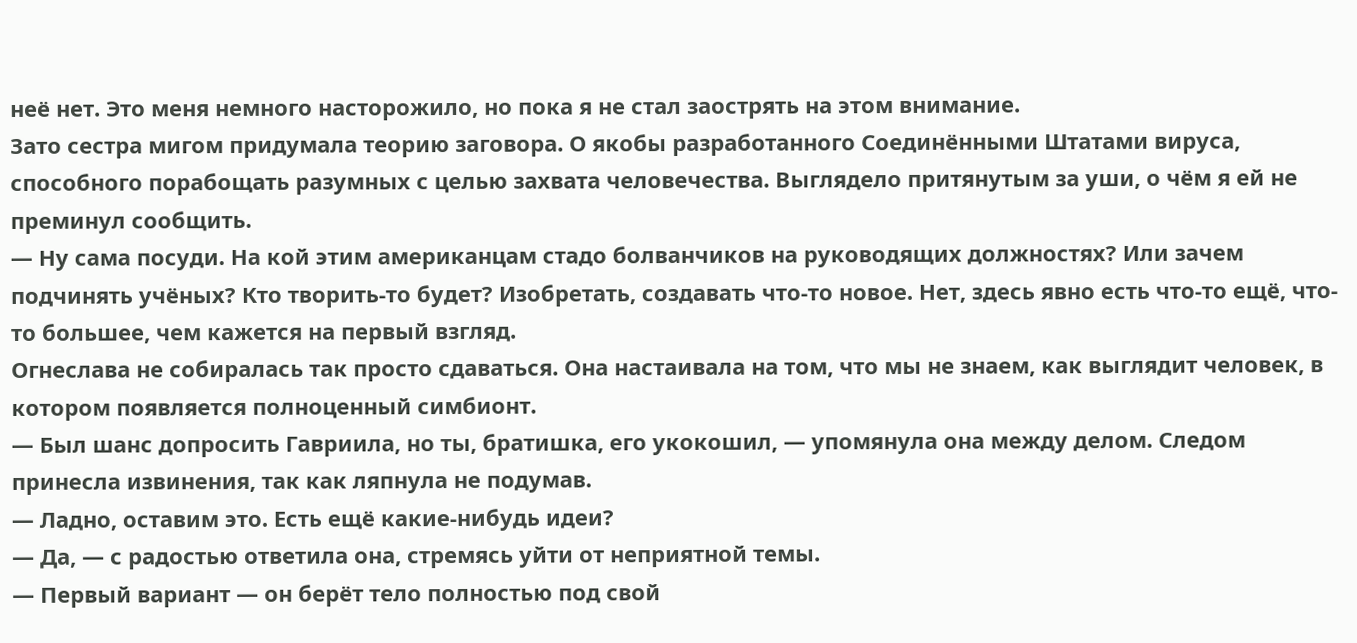неё нет. Это меня немного насторожило, но пока я не стал заострять на этом внимание.
Зато сестра мигом придумала теорию заговора. О якобы разработанного Соединёнными Штатами вируса, способного порабощать разумных с целью захвата человечества. Выглядело притянутым за уши, о чём я ей не преминул сообщить.
— Ну сама посуди. На кой этим американцам стадо болванчиков на руководящих должностях? Или зачем подчинять учёных? Кто творить-то будет? Изобретать, создавать что-то новое. Нет, здесь явно есть что-то ещё, что-то большее, чем кажется на первый взгляд.
Огнеслава не собиралась так просто сдаваться. Она настаивала на том, что мы не знаем, как выглядит человек, в котором появляется полноценный симбионт.
— Был шанс допросить Гавриила, но ты, братишка, его укокошил, — упомянула она между делом. Следом принесла извинения, так как ляпнула не подумав.
— Ладно, оставим это. Есть ещё какие-нибудь идеи?
— Да, — с радостью ответила она, стремясь уйти от неприятной темы.
— Первый вариант — он берёт тело полностью под свой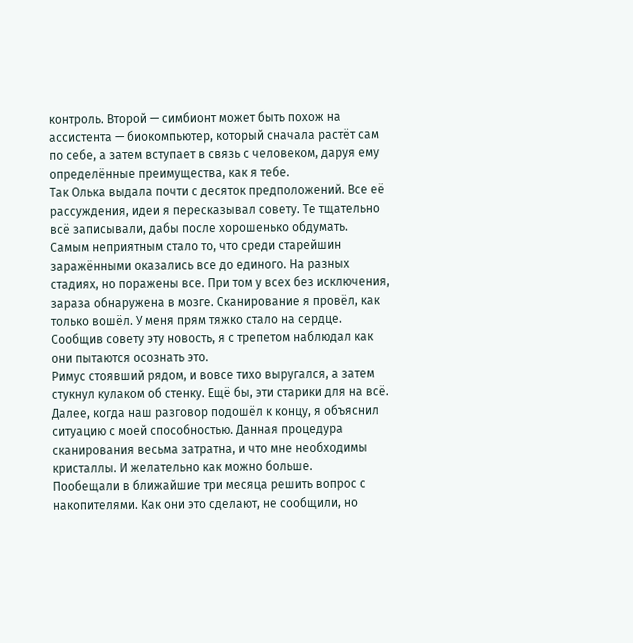контроль. Второй — симбионт может быть похож на ассистента — биокомпьютер, который сначала растёт сам по себе, а затем вступает в связь с человеком, даруя ему определённые преимущества, как я тебе.
Так Олька выдала почти с десяток предположений. Все её рассуждения, идеи я пересказывал совету. Те тщательно всё записывали, дабы после хорошенько обдумать.
Самым неприятным стало то, что среди старейшин заражёнными оказались все до единого. На разных стадиях, но поражены все. При том у всех без исключения, зараза обнаружена в мозге. Сканирование я провёл, как только вошёл. У меня прям тяжко стало на сердце. Сообщив совету эту новость, я с трепетом наблюдал как они пытаются осознать это.
Римус стоявший рядом, и вовсе тихо выругался, а затем стукнул кулаком об стенку. Ещё бы, эти старики для на всё.
Далее, когда наш разговор подошёл к концу, я объяснил ситуацию с моей способностью. Данная процедура сканирования весьма затратна, и что мне необходимы кристаллы. И желательно как можно больше.
Пообещали в ближайшие три месяца решить вопрос с накопителями. Как они это сделают, не сообщили, но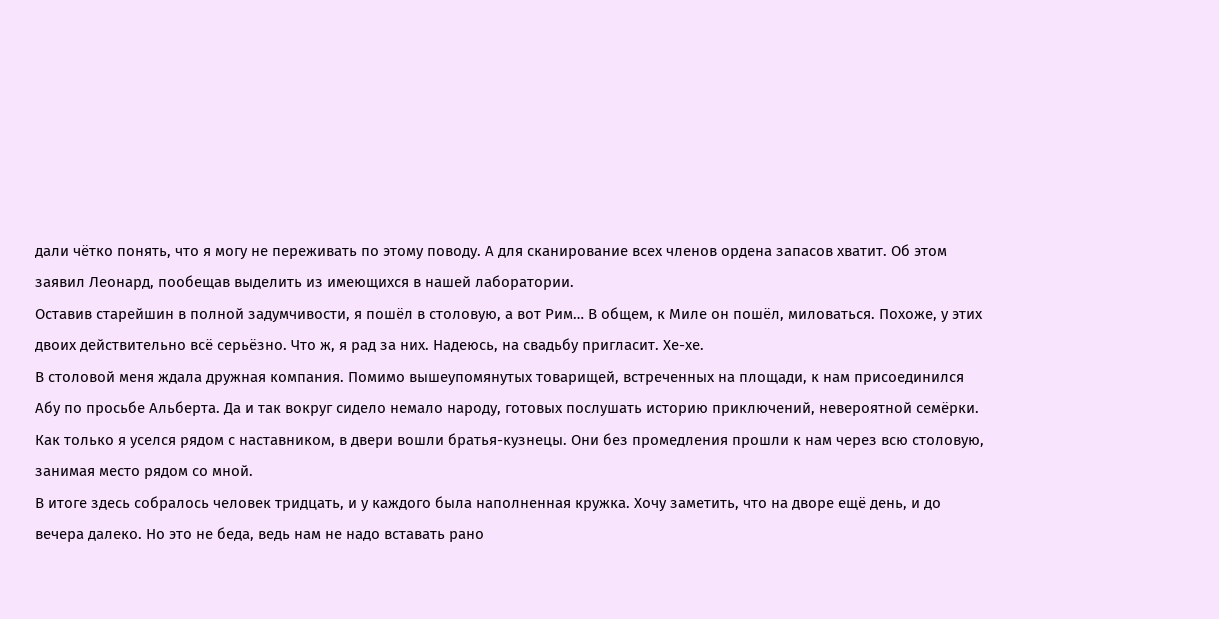дали чётко понять, что я могу не переживать по этому поводу. А для сканирование всех членов ордена запасов хватит. Об этом заявил Леонард, пообещав выделить из имеющихся в нашей лаборатории.
Оставив старейшин в полной задумчивости, я пошёл в столовую, а вот Рим… В общем, к Миле он пошёл, миловаться. Похоже, у этих двоих действительно всё серьёзно. Что ж, я рад за них. Надеюсь, на свадьбу пригласит. Хе-хе.
В столовой меня ждала дружная компания. Помимо вышеупомянутых товарищей, встреченных на площади, к нам присоединился Абу по просьбе Альберта. Да и так вокруг сидело немало народу, готовых послушать историю приключений, невероятной семёрки. Как только я уселся рядом с наставником, в двери вошли братья-кузнецы. Они без промедления прошли к нам через всю столовую, занимая место рядом со мной.
В итоге здесь собралось человек тридцать, и у каждого была наполненная кружка. Хочу заметить, что на дворе ещё день, и до вечера далеко. Но это не беда, ведь нам не надо вставать рано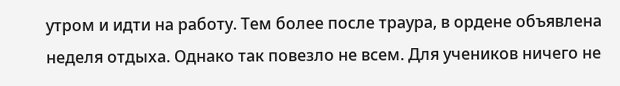утром и идти на работу. Тем более после траура, в ордене объявлена неделя отдыха. Однако так повезло не всем. Для учеников ничего не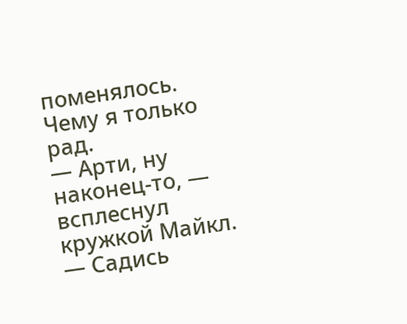поменялось. Чему я только рад.
— Арти, ну наконец-то, — всплеснул кружкой Майкл. — Садись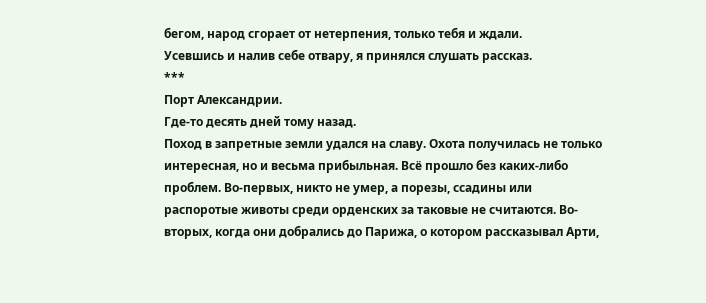бегом, народ сгорает от нетерпения, только тебя и ждали.
Усевшись и налив себе отвару, я принялся слушать рассказ.
***
Порт Александрии.
Где-то десять дней тому назад.
Поход в запретные земли удался на славу. Охота получилась не только интересная, но и весьма прибыльная. Всё прошло без каких-либо проблем. Во-первых, никто не умер, а порезы, ссадины или распоротые животы среди орденских за таковые не считаются. Во-вторых, когда они добрались до Парижа, о котором рассказывал Арти,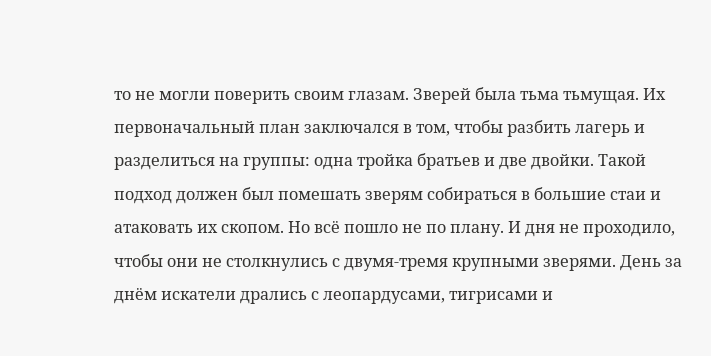то не могли поверить своим глазам. Зверей была тьма тьмущая. Их первоначальный план заключался в том, чтобы разбить лагерь и разделиться на группы: одна тройка братьев и две двойки. Такой подход должен был помешать зверям собираться в большие стаи и атаковать их скопом. Но всё пошло не по плану. И дня не проходило, чтобы они не столкнулись с двумя-тремя крупными зверями. День за днём искатели дрались с леопардусами, тигрисами и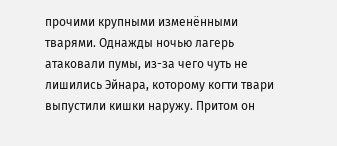прочими крупными изменёнными тварями. Однажды ночью лагерь атаковали пумы, из-за чего чуть не лишились Эйнара, которому когти твари выпустили кишки наружу. Притом он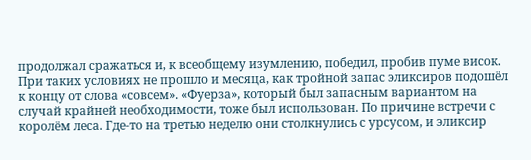продолжал сражаться и, к всеобщему изумлению, победил, пробив пуме висок.
При таких условиях не прошло и месяца, как тройной запас эликсиров подошёл к концу от слова «совсем». «Фуерза», который был запасным вариантом на случай крайней необходимости, тоже был использован. По причине встречи с королём леса. Где-то на третью неделю они столкнулись с урсусом, и эликсир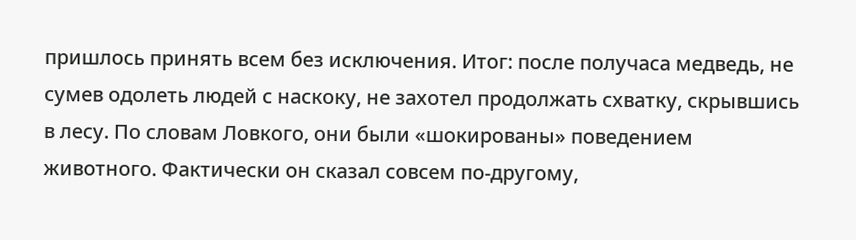пришлось принять всем без исключения. Итог: после получаса медведь, не сумев одолеть людей с наскоку, не захотел продолжать схватку, скрывшись в лесу. По словам Ловкого, они были «шокированы» поведением животного. Фактически он сказал совсем по-другому,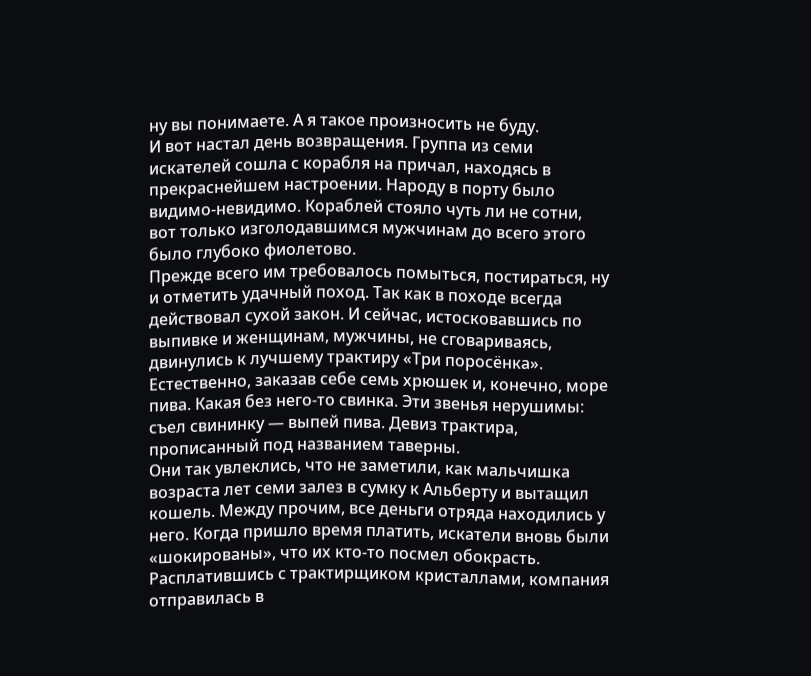ну вы понимаете. А я такое произносить не буду.
И вот настал день возвращения. Группа из семи искателей сошла с корабля на причал, находясь в прекраснейшем настроении. Народу в порту было видимо-невидимо. Кораблей стояло чуть ли не сотни, вот только изголодавшимся мужчинам до всего этого было глубоко фиолетово.
Прежде всего им требовалось помыться, постираться, ну и отметить удачный поход. Так как в походе всегда действовал сухой закон. И сейчас, истосковавшись по выпивке и женщинам, мужчины, не сговариваясь, двинулись к лучшему трактиру «Три поросёнка». Естественно, заказав себе семь хрюшек и, конечно, море пива. Какая без него-то свинка. Эти звенья нерушимы: съел свининку — выпей пива. Девиз трактира, прописанный под названием таверны.
Они так увлеклись, что не заметили, как мальчишка возраста лет семи залез в сумку к Альберту и вытащил кошель. Между прочим, все деньги отряда находились у него. Когда пришло время платить, искатели вновь были «шокированы», что их кто-то посмел обокрасть.
Расплатившись с трактирщиком кристаллами, компания отправилась в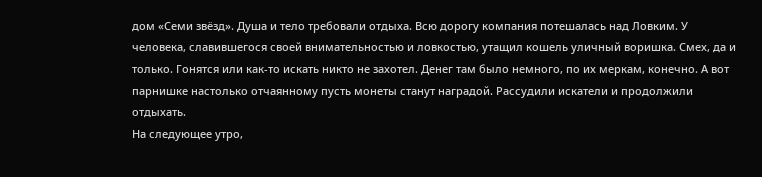дом «Семи звёзд». Душа и тело требовали отдыха. Всю дорогу компания потешалась над Ловким. У человека, славившегося своей внимательностью и ловкостью, утащил кошель уличный воришка. Смех, да и только. Гонятся или как-то искать никто не захотел. Денег там было немного, по их меркам, конечно. А вот парнишке настолько отчаянному пусть монеты станут наградой. Рассудили искатели и продолжили отдыхать.
На следующее утро,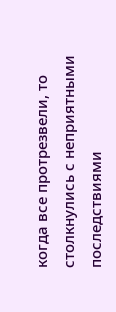когда все протрезвели, то столкнулись с неприятными последствиями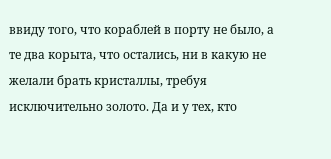ввиду того, что кораблей в порту не было, а те два корыта, что остались, ни в какую не желали брать кристаллы, требуя исключительно золото. Да и у тех, кто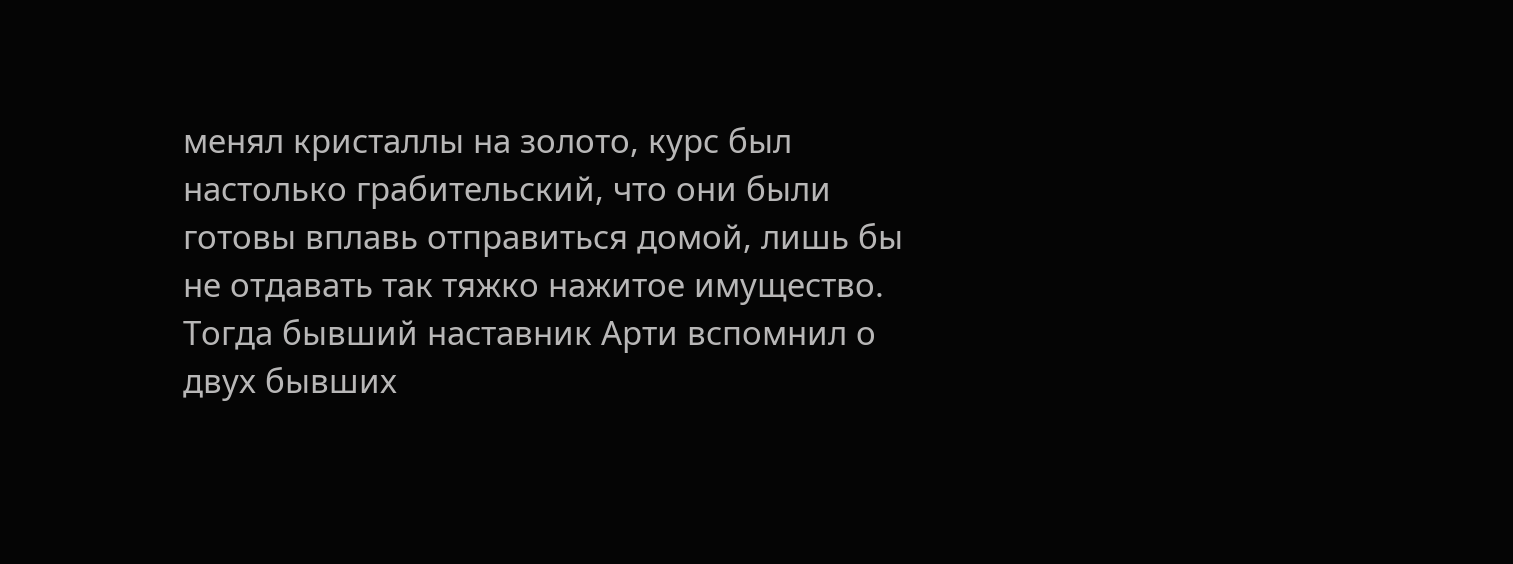менял кристаллы на золото, курс был настолько грабительский, что они были готовы вплавь отправиться домой, лишь бы не отдавать так тяжко нажитое имущество.
Тогда бывший наставник Арти вспомнил о двух бывших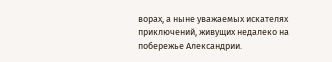ворах, а ныне уважаемых искателях приключений, живущих недалеко на побережье Александрии.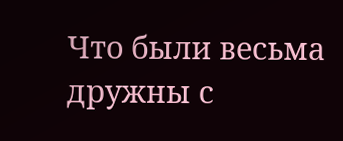Что были весьма дружны с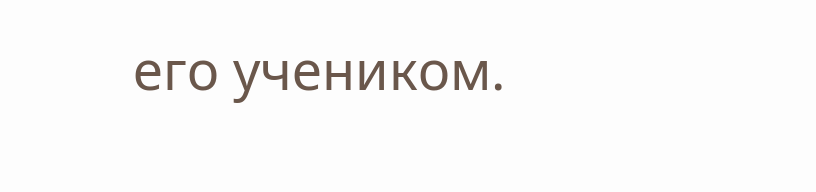его учеником.